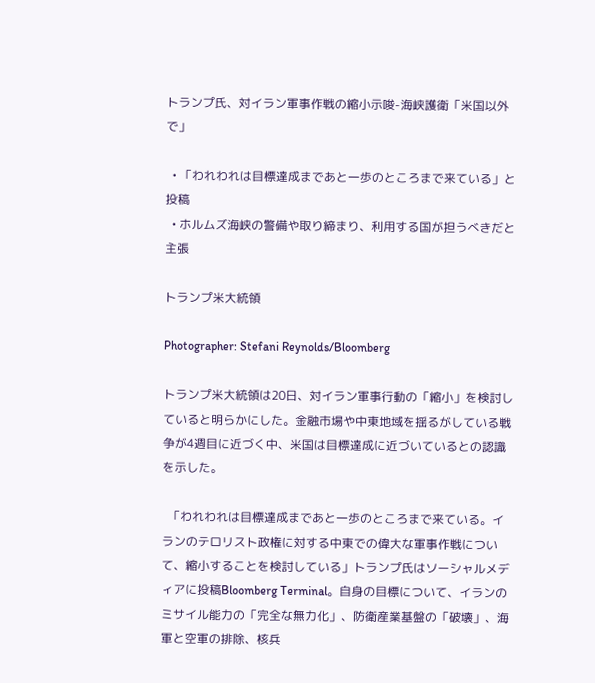トランプ氏、対イラン軍事作戦の縮小示唆-海峡護衛「米国以外で」

  • 「われわれは目標達成まであと一歩のところまで来ている」と投稿
  • ホルムズ海峡の警備や取り締まり、利用する国が担うべきだと主張

トランプ米大統領

Photographer: Stefani Reynolds/Bloomberg

トランプ米大統領は20日、対イラン軍事行動の「縮小」を検討していると明らかにした。金融市場や中東地域を揺るがしている戦争が4週目に近づく中、米国は目標達成に近づいているとの認識を示した。

  「われわれは目標達成まであと一歩のところまで来ている。イランのテロリスト政権に対する中東での偉大な軍事作戦について、縮小することを検討している」トランプ氏はソーシャルメディアに投稿Bloomberg Terminal。自身の目標について、イランのミサイル能力の「完全な無力化」、防衛産業基盤の「破壊」、海軍と空軍の排除、核兵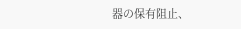器の保有阻止、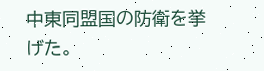中東同盟国の防衛を挙げた。